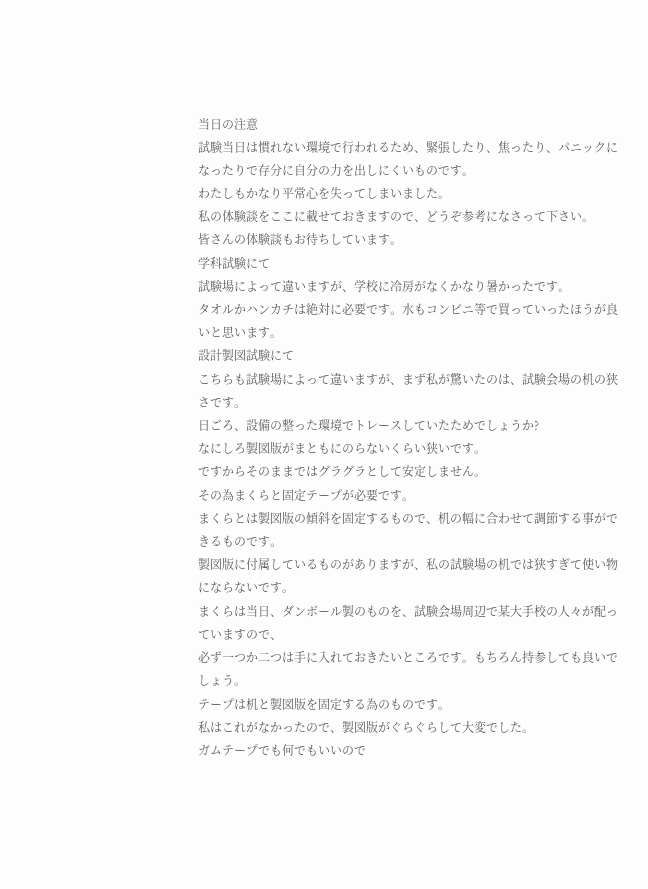当日の注意
試験当日は慣れない環境で行われるため、緊張したり、焦ったり、パニックになったりで存分に自分の力を出しにくいものです。
わたしもかなり平常心を失ってしまいました。
私の体験談をここに載せておきますので、どうぞ参考になさって下さい。
皆さんの体験談もお待ちしています。
学科試験にて
試験場によって違いますが、学校に冷房がなくかなり暑かったです。
タオルかハンカチは絶対に必要です。水もコンビニ等で買っていったほうが良いと思います。
設計製図試験にて
こちらも試験場によって違いますが、まず私が驚いたのは、試験会場の机の狭さです。
日ごろ、設備の整った環境でトレースしていたためでしょうか?
なにしろ製図版がまともにのらないくらい狭いです。
ですからそのままではグラグラとして安定しません。
その為まくらと固定テープが必要です。
まくらとは製図版の傾斜を固定するもので、机の幅に合わせて調節する事ができるものです。
製図版に付属しているものがありますが、私の試験場の机では狭すぎて使い物にならないです。
まくらは当日、ダンボール製のものを、試験会場周辺で某大手校の人々が配っていますので、
必ず一つか二つは手に入れておきたいところです。もちろん持参しても良いでしょう。
テープは机と製図版を固定する為のものです。
私はこれがなかったので、製図版がぐらぐらして大変でした。
ガムテープでも何でもいいので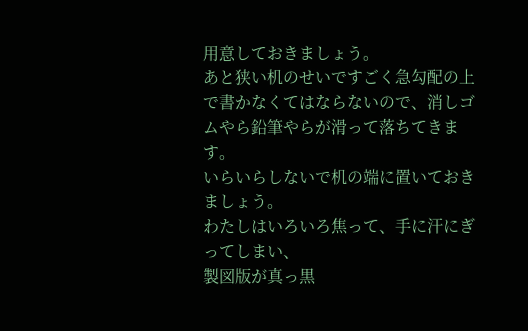用意しておきましょう。
あと狭い机のせいですごく急勾配の上で書かなくてはならないので、消しゴムやら鉛筆やらが滑って落ちてきます。
いらいらしないで机の端に置いておきましょう。
わたしはいろいろ焦って、手に汗にぎってしまい、
製図版が真っ黒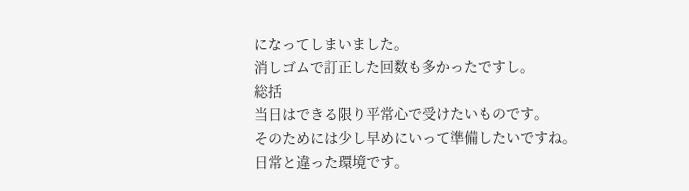になってしまいました。
消しゴムで訂正した回数も多かったですし。
総括
当日はできる限り平常心で受けたいものです。
そのためには少し早めにいって準備したいですね。
日常と違った環境です。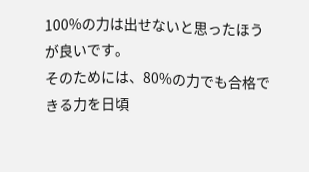100%の力は出せないと思ったほうが良いです。
そのためには、80%の力でも合格できる力を日頃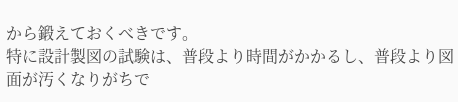から鍛えておくべきです。
特に設計製図の試験は、普段より時間がかかるし、普段より図面が汚くなりがちで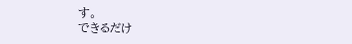す。
できるだけ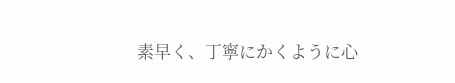素早く、丁寧にかくように心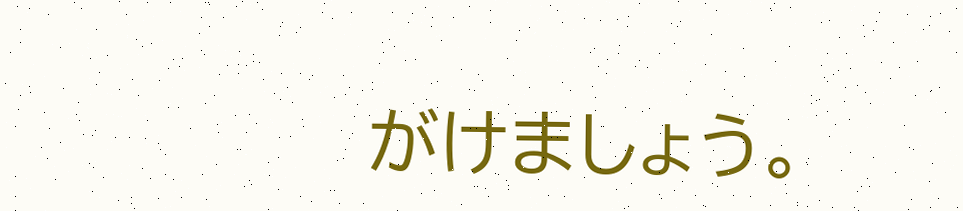がけましょう。